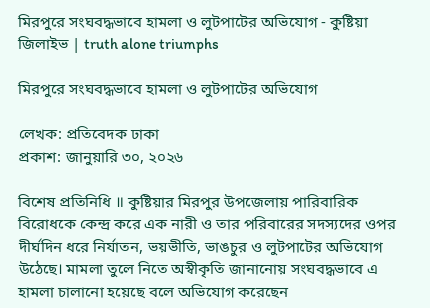মিরপুরে সংঘবদ্ধভাবে হামলা ও লুটপাটের অভিযোগ - কুষ্টিয়া জিলাইভ | truth alone triumphs

মিরপুরে সংঘবদ্ধভাবে হামলা ও লুটপাটের অভিযোগ

লেখক: প্রতিবেদক ঢাকা
প্রকাশ: জানুয়ারি ৩০, ২০২৬

বিশেষ প্রতিনিধি ॥ কুষ্টিয়ার মিরপুর উপজেলায় পারিবারিক বিরোধকে কেন্দ্র করে এক নারী ও তার পরিবারের সদস্যদের ওপর দীর্ঘদিন ধরে নির্যাতন, ভয়ভীতি, ভাঙচুর ও লুটপাটের অভিযোগ উঠেছে। মামলা তুলে নিতে অস্বীকৃতি জানানোয় সংঘবদ্ধভাবে এ হামলা চালানো হয়েছে বলে অভিযোগ করেছেন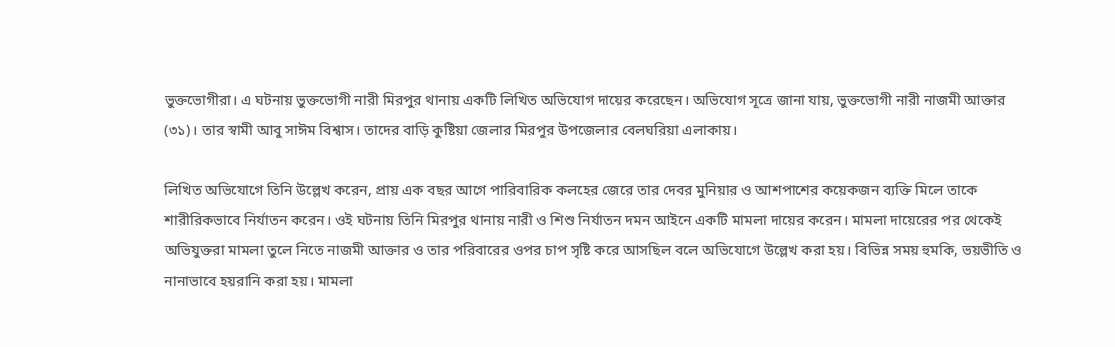ভুক্তভোগীরা। এ ঘটনায় ভুক্তভোগী নারী মিরপুর থানায় একটি লিখিত অভিযোগ দায়ের করেছেন। অভিযোগ সূত্রে জানা যায়, ভুক্তভোগী নারী নাজমী আক্তার (৩১)। তার স্বামী আবু সাঈম বিশ্বাস। তাদের বাড়ি কুষ্টিয়া জেলার মিরপুর উপজেলার বেলঘরিয়া এলাকায়।

লিখিত অভিযোগে তিনি উল্লেখ করেন, প্রায় এক বছর আগে পারিবারিক কলহের জেরে তার দেবর মুনিয়ার ও আশপাশের কয়েকজন ব্যক্তি মিলে তাকে শারীরিকভাবে নির্যাতন করেন। ওই ঘটনায় তিনি মিরপুর থানায় নারী ও শিশু নির্যাতন দমন আইনে একটি মামলা দায়ের করেন। মামলা দায়েরের পর থেকেই অভিযুক্তরা মামলা তুলে নিতে নাজমী আক্তার ও তার পরিবারের ওপর চাপ সৃষ্টি করে আসছিল বলে অভিযোগে উল্লেখ করা হয়। বিভিন্ন সময় হুমকি, ভয়ভীতি ও নানাভাবে হয়রানি করা হয়। মামলা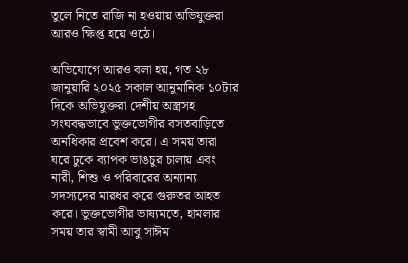তুলে নিতে রাজি না হওয়ায় অভিযুক্তরা আরও ক্ষিপ্ত হয়ে ওঠে।

অভিযোগে আরও বলা হয়, গত ২৮ জানুয়ারি ২০২৫ সকাল আনুমানিক ১০টার দিকে অভিযুক্তরা দেশীয় অস্ত্রসহ সংঘবদ্ধভাবে ভুক্তভোগীর বসতবাড়িতে অনধিকার প্রবেশ করে। এ সময় তারা ঘরে ঢুকে ব্যাপক ভাঙচুর চালায় এবং নারী, শিশু ও পরিবারের অন্যান্য সদস্যদের মারধর করে গুরুতর আহত করে। ভুক্তভোগীর ভাষ্যমতে, হামলার সময় তার স্বামী আবু সাঈম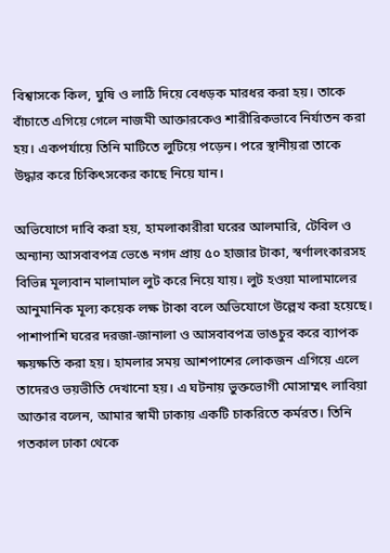বিশ্বাসকে কিল, ঘুষি ও লাঠি দিয়ে বেধড়ক মারধর করা হয়। তাকে বাঁচাতে এগিয়ে গেলে নাজমী আক্তারকেও শারীরিকভাবে নির্যাতন করা হয়। একপর্যায়ে তিনি মাটিতে লুটিয়ে পড়েন। পরে স্থানীয়রা তাকে উদ্ধার করে চিকিৎসকের কাছে নিয়ে যান।

অভিযোগে দাবি করা হয়, হামলাকারীরা ঘরের আলমারি, টেবিল ও অন্যান্য আসবাবপত্র ভেঙে নগদ প্রায় ৫০ হাজার টাকা, স্বর্ণালংকারসহ বিভিন্ন মূল্যবান মালামাল লুট করে নিয়ে যায়। লুট হওয়া মালামালের আনুমানিক মূল্য কয়েক লক্ষ টাকা বলে অভিযোগে উল্লেখ করা হয়েছে। পাশাপাশি ঘরের দরজা-জানালা ও আসবাবপত্র ভাঙচুর করে ব্যাপক ক্ষয়ক্ষতি করা হয়। হামলার সময় আশপাশের লোকজন এগিয়ে এলে তাদেরও ভয়ভীতি দেখানো হয়। এ ঘটনায় ভুক্তভোগী মোসাম্মৎ লাবিয়া আক্তার বলেন, আমার স্বামী ঢাকায় একটি চাকরিতে কর্মরত। তিনি গতকাল ঢাকা থেকে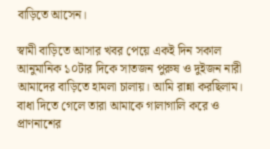বাড়িতে আসেন।

স্বামী বাড়িতে আসার খবর পেয়ে একই দিন সকাল আনুমানিক ১০টার দিকে সাতজন পুরুষ ও দুইজন নারী আমাদের বাড়িতে হামলা চালায়। আমি রান্না করছিলাম। বাধা দিতে গেলে তারা আমাকে গালাগালি করে ও প্রাণনাশের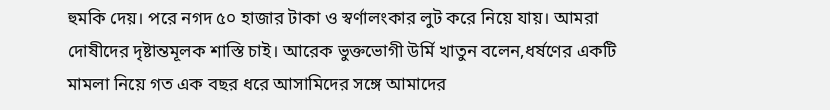হুমকি দেয়। পরে নগদ ৫০ হাজার টাকা ও স্বর্ণালংকার লুট করে নিয়ে যায়। আমরা দোষীদের দৃষ্টান্তমূলক শাস্তি চাই। আরেক ভুক্তভোগী উর্মি খাতুন বলেন,ধর্ষণের একটি মামলা নিয়ে গত এক বছর ধরে আসামিদের সঙ্গে আমাদের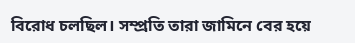বিরোধ চলছিল। সম্প্রতি তারা জামিনে বের হয়ে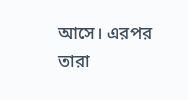আসে। এরপর তারা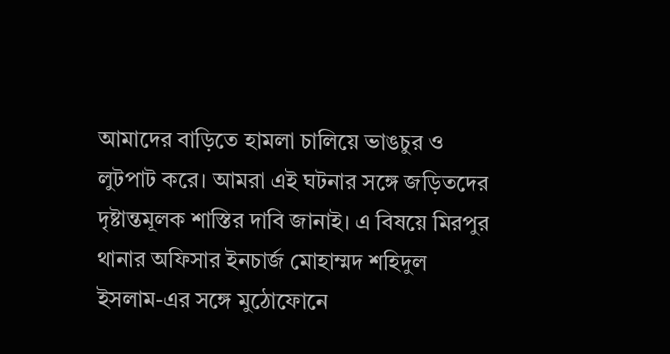আমাদের বাড়িতে হামলা চালিয়ে ভাঙচুর ও লুটপাট করে। আমরা এই ঘটনার সঙ্গে জড়িতদের দৃষ্টান্তমূলক শাস্তির দাবি জানাই। এ বিষয়ে মিরপুর থানার অফিসার ইনচার্জ মোহাম্মদ শহিদুল ইসলাম-এর সঙ্গে মুঠোফোনে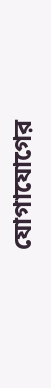যোগাযোগের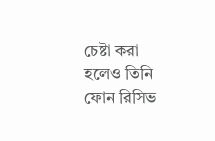চেষ্টা করা হলেও তিনি ফোন রিসিভ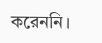করেননি।